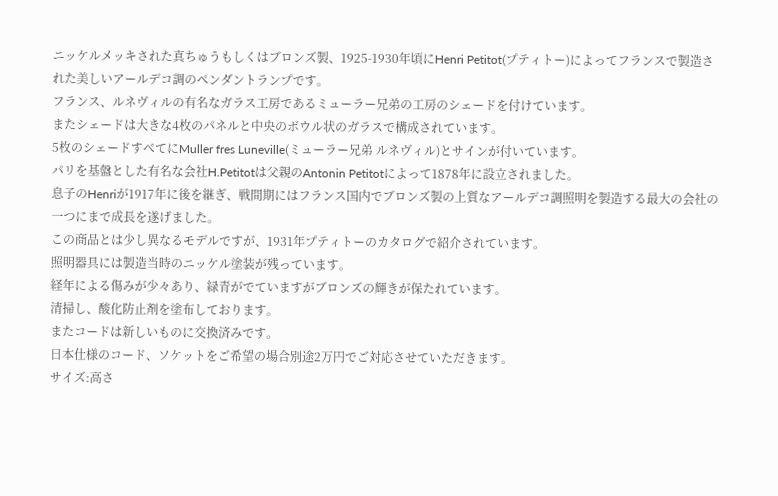ニッケルメッキされた真ちゅうもしくはブロンズ製、1925-1930年頃にHenri Petitot(プティトー)によってフランスで製造された美しいアールデコ調のペンダントランプです。
フランス、ルネヴィルの有名なガラス工房であるミューラー兄弟の工房のシェードを付けています。
またシェードは大きな4枚のパネルと中央のボウル状のガラスで構成されています。
5枚のシェードすべてにMuller fres Luneville(ミューラー兄弟 ルネヴィル)とサインが付いています。
パリを基盤とした有名な会社H.Petitotは父親のAntonin Petitotによって1878年に設立されました。
息子のHenriが1917年に後を継ぎ、戦間期にはフランス国内でブロンズ製の上質なアールデコ調照明を製造する最大の会社の一つにまで成長を遂げました。
この商品とは少し異なるモデルですが、1931年プティトーのカタログで紹介されています。
照明器具には製造当時のニッケル塗装が残っています。
経年による傷みが少々あり、緑青がでていますがブロンズの輝きが保たれています。
清掃し、酸化防止剤を塗布しております。
またコードは新しいものに交換済みです。
日本仕様のコード、ソケットをご希望の場合別途2万円でご対応させていただきます。
サイズ:高さ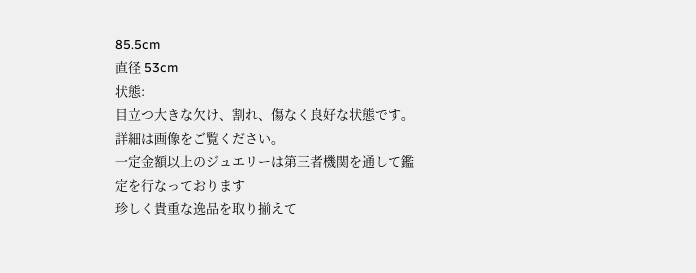85.5cm
直径 53cm
状態:
目立つ大きな欠け、割れ、傷なく良好な状態です。
詳細は画像をご覧ください。
一定金額以上のジュエリーは第三者機関を通して鑑定を行なっております
珍しく貴重な逸品を取り揃えて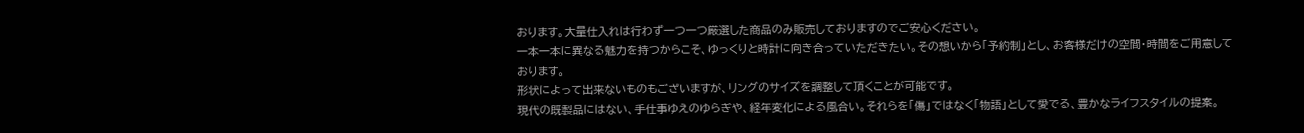おります。大量仕入れは行わず一つ一つ厳選した商品のみ販売しておりますのでご安心ください。
一本一本に異なる魅力を持つからこそ、ゆっくりと時計に向き合っていただきたい。その想いから「予約制」とし、お客様だけの空間・時間をご用意しております。
形状によって出来ないものもございますが、リングのサイズを調整して頂くことが可能です。
現代の既製品にはない、手仕事ゆえのゆらぎや、経年変化による風合い。それらを「傷」ではなく「物語」として愛でる、豊かなライフスタイルの提案。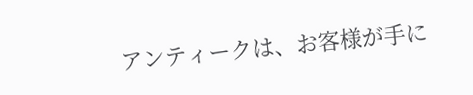アンティークは、お客様が手に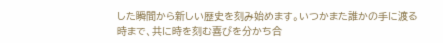した瞬間から新しい歴史を刻み始めます。いつかまた誰かの手に渡る時まで、共に時を刻む喜びを分かち合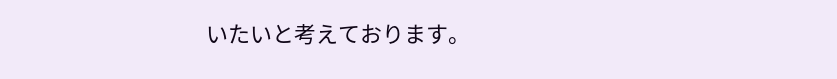いたいと考えております。